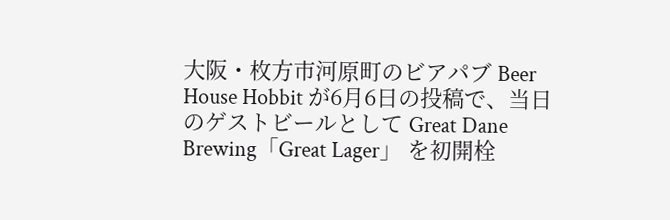大阪・枚方市河原町のビアパブ Beer House Hobbit が6月6日の投稿で、当日のゲストビールとして Great Dane Brewing「Great Lager」 を初開栓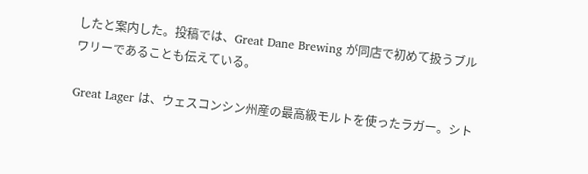したと案内した。投稿では、Great Dane Brewing が同店で初めて扱うブルワリーであることも伝えている。

Great Lager は、ウェスコンシン州産の最高級モルトを使ったラガー。シト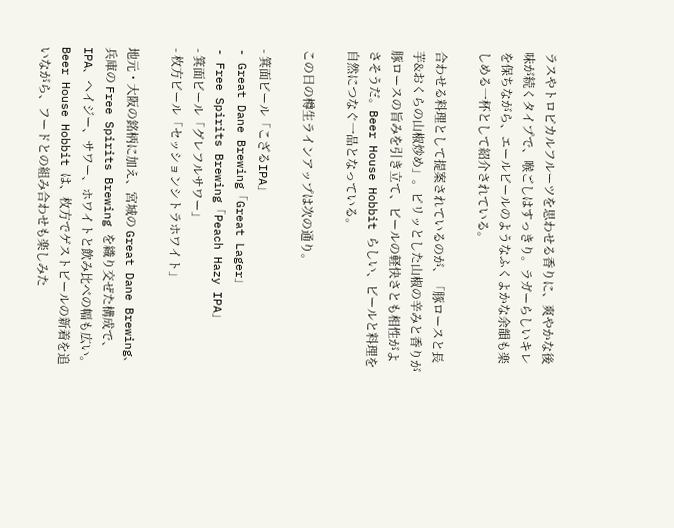ラスやトロピカルフルーツを思わせる香りに、爽やかな後味が続くタイプで、喉ごしはすっきり。ラガーらしいキレを保ちながら、エールビールのようなふくよかな余韻も楽しめる一杯として紹介されている。

合わせる料理として提案されているのが、「豚ロースと長芋&おくらの山椒炒め」。ピリッとした山椒の辛みと香りが豚ロースの旨みを引き立て、ビールの軽快さとも相性がよさそうだ。Beer House Hobbit らしい、ビールと料理を自然につなぐ一品となっている。

この日の樽生ラインアップは次の通り。

- 箕面ビール「こざるIPA」
- Great Dane Brewing「Great Lager」
- Free Spirits Brewing「Peach Hazy IPA」
- 箕面ビール「グレフルサワー」
- 枚方ビール「セッションシトラホワイト」

地元・大阪の銘柄に加え、宮城の Great Dane Brewing、兵庫の Free Spirits Brewing を織り交ぜた構成で、IPA、ヘイジー、サワー、ホワイトと飲み比べの幅も広い。Beer House Hobbit は、枚方でゲストビールの新着を追いながら、フードとの組み合わせも楽しみた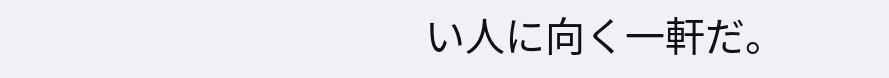い人に向く一軒だ。